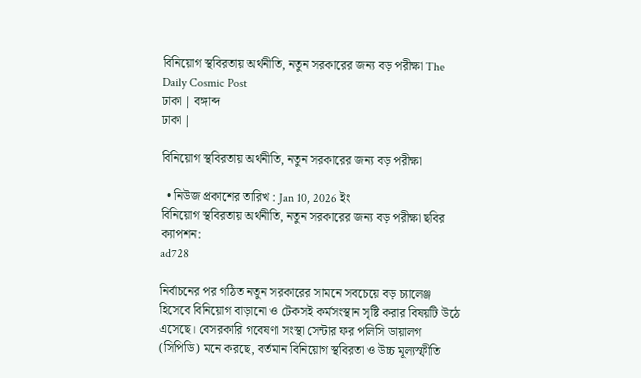বিনিয়োগ স্থবিরতায় অর্থনীতি, নতুন সরকারের জন্য বড় পরীক্ষা The Daily Cosmic Post
ঢাকা | বঙ্গাব্দ
ঢাকা |

বিনিয়োগ স্থবিরতায় অর্থনীতি, নতুন সরকারের জন্য বড় পরীক্ষা

  • নিউজ প্রকাশের তারিখ : Jan 10, 2026 ইং
বিনিয়োগ স্থবিরতায় অর্থনীতি, নতুন সরকারের জন্য বড় পরীক্ষা ছবির ক্যাপশন:
ad728

নির্বাচনের পর গঠিত নতুন সরকারের সামনে সবচেয়ে বড় চ্যালেঞ্জ হিসেবে বিনিয়োগ বাড়ানো ও টেকসই কর্মসংস্থান সৃষ্টি করার বিষয়টি উঠে এসেছে। বেসরকারি গবেষণা সংস্থা সেন্টার ফর পলিসি ডায়ালগ (সিপিডি) মনে করছে, বর্তমান বিনিয়োগ স্থবিরতা ও উচ্চ মূল্যস্ফীতি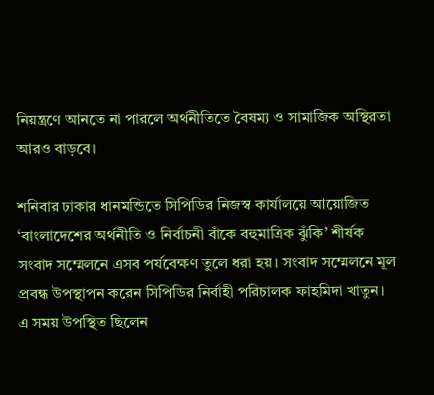নিয়ন্ত্রণে আনতে না পারলে অর্থনীতিতে বৈষম্য ও সামাজিক অস্থিরতা আরও বাড়বে।

শনিবার ঢাকার ধানমন্ডিতে সিপিডির নিজস্ব কার্যালয়ে আয়োজিত ‘বাংলাদেশের অর্থনীতি ও নির্বাচনী বাঁকে বহুমাত্রিক ঝুঁকি’ শীর্ষক সংবাদ সম্মেলনে এসব পর্যবেক্ষণ তুলে ধরা হয়। সংবাদ সম্মেলনে মূল প্রবন্ধ উপস্থাপন করেন সিপিডির নির্বাহী পরিচালক ফাহমিদা খাতুন। এ সময় উপস্থিত ছিলেন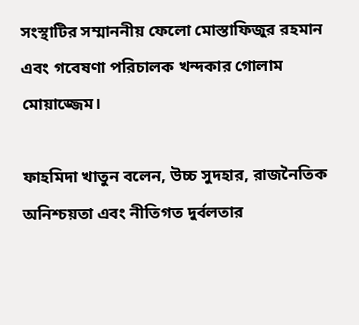সংস্থাটির সম্মাননীয় ফেলো মোস্তাফিজুর রহমান এবং গবেষণা পরিচালক খন্দকার গোলাম মোয়াজ্জেম।

ফাহমিদা খাতুন বলেন, উচ্চ সুদহার, রাজনৈতিক অনিশ্চয়তা এবং নীতিগত দুর্বলতার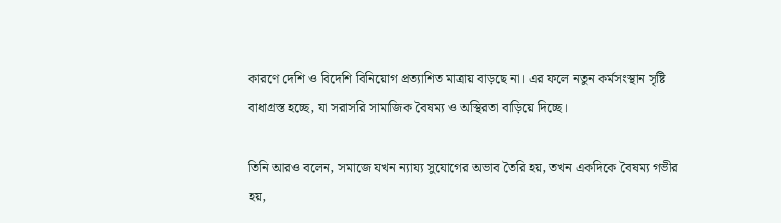কারণে দেশি ও বিদেশি বিনিয়োগ প্রত্যাশিত মাত্রায় বাড়ছে না। এর ফলে নতুন কর্মসংস্থান সৃষ্টি বাধাগ্রস্ত হচ্ছে, যা সরাসরি সামাজিক বৈষম্য ও অস্থিরতা বাড়িয়ে দিচ্ছে।

তিনি আরও বলেন, সমাজে যখন ন্যায্য সুযোগের অভাব তৈরি হয়, তখন একদিকে বৈষম্য গভীর হয়,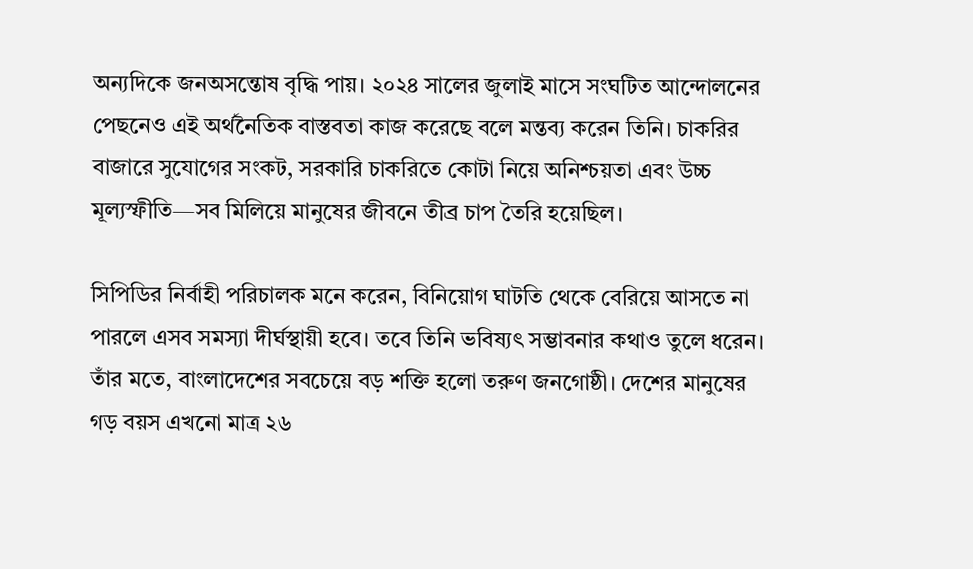অন্যদিকে জনঅসন্তোষ বৃদ্ধি পায়। ২০২৪ সালের জুলাই মাসে সংঘটিত আন্দোলনের পেছনেও এই অর্থনৈতিক বাস্তবতা কাজ করেছে বলে মন্তব্য করেন তিনি। চাকরির বাজারে সুযোগের সংকট, সরকারি চাকরিতে কোটা নিয়ে অনিশ্চয়তা এবং উচ্চ মূল্যস্ফীতি—সব মিলিয়ে মানুষের জীবনে তীব্র চাপ তৈরি হয়েছিল।

সিপিডির নির্বাহী পরিচালক মনে করেন, বিনিয়োগ ঘাটতি থেকে বেরিয়ে আসতে না পারলে এসব সমস্যা দীর্ঘস্থায়ী হবে। তবে তিনি ভবিষ্যৎ সম্ভাবনার কথাও তুলে ধরেন। তাঁর মতে, বাংলাদেশের সবচেয়ে বড় শক্তি হলো তরুণ জনগোষ্ঠী। দেশের মানুষের গড় বয়স এখনো মাত্র ২৬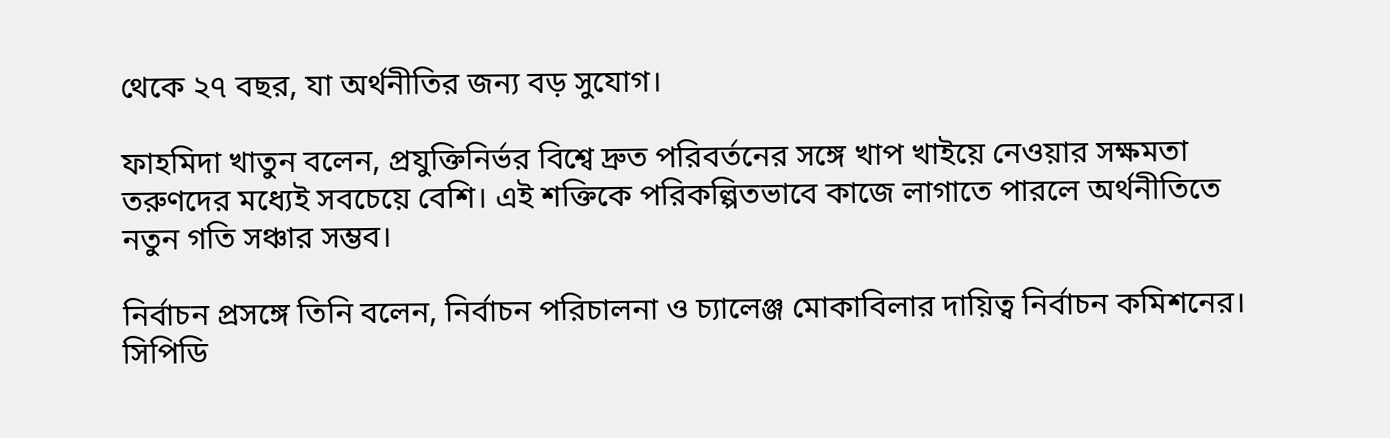থেকে ২৭ বছর, যা অর্থনীতির জন্য বড় সুযোগ।

ফাহমিদা খাতুন বলেন, প্রযুক্তিনির্ভর বিশ্বে দ্রুত পরিবর্তনের সঙ্গে খাপ খাইয়ে নেওয়ার সক্ষমতা তরুণদের মধ্যেই সবচেয়ে বেশি। এই শক্তিকে পরিকল্পিতভাবে কাজে লাগাতে পারলে অর্থনীতিতে নতুন গতি সঞ্চার সম্ভব।

নির্বাচন প্রসঙ্গে তিনি বলেন, নির্বাচন পরিচালনা ও চ্যালেঞ্জ মোকাবিলার দায়িত্ব নির্বাচন কমিশনের। সিপিডি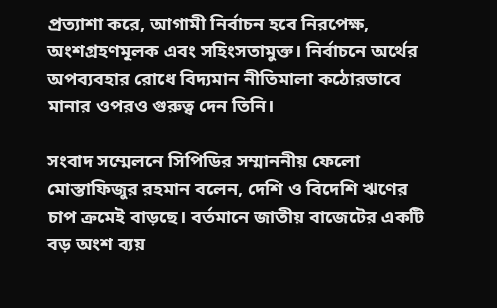প্রত্যাশা করে, আগামী নির্বাচন হবে নিরপেক্ষ, অংশগ্রহণমূলক এবং সহিংসতামুক্ত। নির্বাচনে অর্থের অপব্যবহার রোধে বিদ্যমান নীতিমালা কঠোরভাবে মানার ওপরও গুরুত্ব দেন তিনি।

সংবাদ সম্মেলনে সিপিডির সম্মাননীয় ফেলো মোস্তাফিজুর রহমান বলেন, দেশি ও বিদেশি ঋণের চাপ ক্রমেই বাড়ছে। বর্তমানে জাতীয় বাজেটের একটি বড় অংশ ব্যয়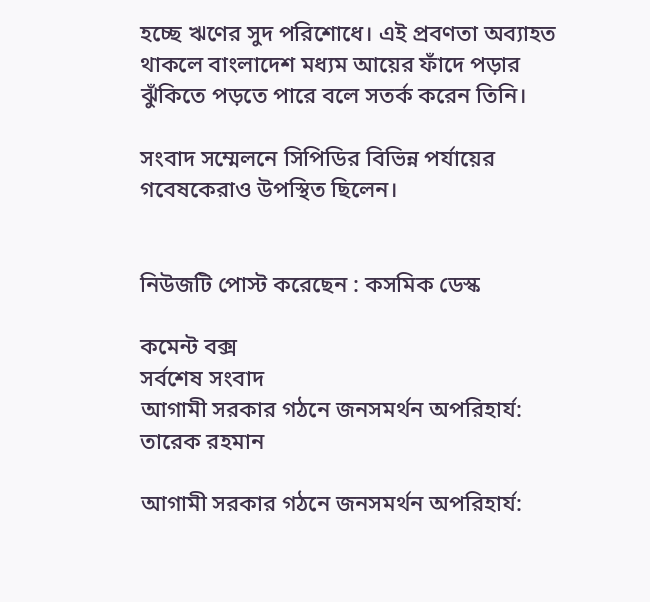হচ্ছে ঋণের সুদ পরিশোধে। এই প্রবণতা অব্যাহত থাকলে বাংলাদেশ মধ্যম আয়ের ফাঁদে পড়ার ঝুঁকিতে পড়তে পারে বলে সতর্ক করেন তিনি।

সংবাদ সম্মেলনে সিপিডির বিভিন্ন পর্যায়ের গবেষকেরাও উপস্থিত ছিলেন।


নিউজটি পোস্ট করেছেন : কসমিক ডেস্ক

কমেন্ট বক্স
সর্বশেষ সংবাদ
আগামী সরকার গঠনে জনসমর্থন অপরিহার্য: তারেক রহমান

আগামী সরকার গঠনে জনসমর্থন অপরিহার্য: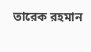তারেক রহমান